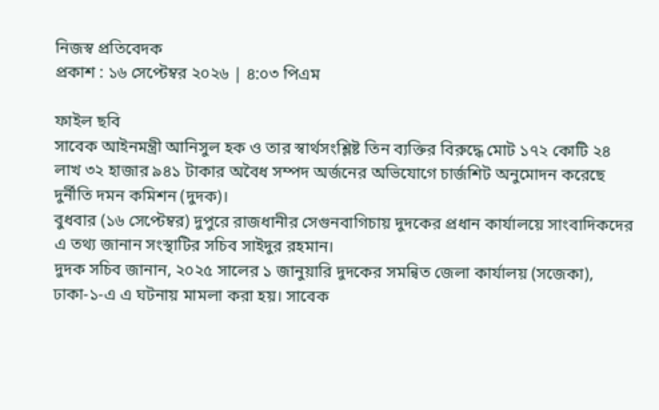নিজস্ব প্রতিবেদক
প্রকাশ : ১৬ সেপ্টেম্বর ২০২৬ | ৪:০৩ পিএম

ফাইল ছবি
সাবেক আইনমন্ত্রী আনিসুল হক ও তার স্বার্থসংশ্লিষ্ট তিন ব্যক্তির বিরুদ্ধে মোট ১৭২ কোটি ২৪ লাখ ৩২ হাজার ৯৪১ টাকার অবৈধ সম্পদ অর্জনের অভিযোগে চার্জশিট অনুমোদন করেছে দুর্নীতি দমন কমিশন (দুদক)।
বুধবার (১৬ সেপ্টেম্বর) দুপুরে রাজধানীর সেগুনবাগিচায় দুদকের প্রধান কার্যালয়ে সাংবাদিকদের এ তথ্য জানান সংস্থাটির সচিব সাইদুর রহমান।
দুদক সচিব জানান, ২০২৫ সালের ১ জানুয়ারি দুদকের সমন্বিত জেলা কার্যালয় (সজেকা), ঢাকা-১-এ এ ঘটনায় মামলা করা হয়। সাবেক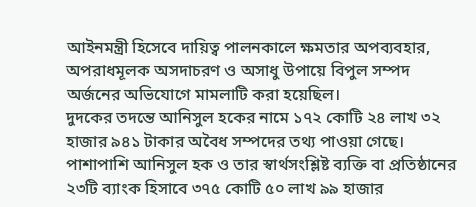আইনমন্ত্রী হিসেবে দায়িত্ব পালনকালে ক্ষমতার অপব্যবহার, অপরাধমূলক অসদাচরণ ও অসাধু উপায়ে বিপুল সম্পদ অর্জনের অভিযোগে মামলাটি করা হয়েছিল।
দুদকের তদন্তে আনিসুল হকের নামে ১৭২ কোটি ২৪ লাখ ৩২ হাজার ৯৪১ টাকার অবৈধ সম্পদের তথ্য পাওয়া গেছে। পাশাপাশি আনিসুল হক ও তার স্বার্থসংশ্লিষ্ট ব্যক্তি বা প্রতিষ্ঠানের ২৩টি ব্যাংক হিসাবে ৩৭৫ কোটি ৫০ লাখ ৯৯ হাজার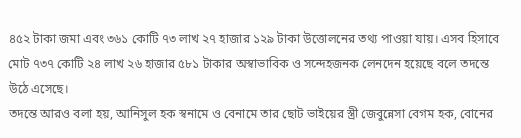৪৫২ টাকা জমা এবং ৩৬১ কোটি ৭৩ লাখ ২৭ হাজার ১২৯ টাকা উত্তোলনের তথ্য পাওয়া যায়। এসব হিসাবে মোট ৭৩৭ কোটি ২৪ লাখ ২৬ হাজার ৫৮১ টাকার অস্বাভাবিক ও সন্দেহজনক লেনদেন হয়েছে বলে তদন্তে উঠে এসেছে।
তদন্তে আরও বলা হয়, আনিসুল হক স্বনামে ও বেনামে তার ছোট ভাইয়ের স্ত্রী জেবুন্নেসা বেগম হক, বোনের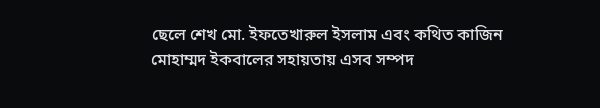ছেলে শেখ মো. ইফতেখারুল ইসলাম এবং কথিত কাজিন মোহাম্মদ ইকবালের সহায়তায় এসব সম্পদ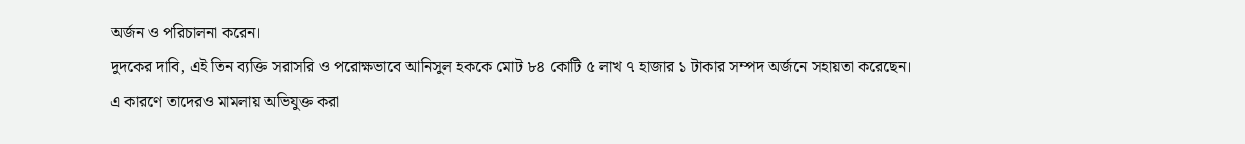অর্জন ও পরিচালনা করেন।
দুদকের দাবি, এই তিন ব্যক্তি সরাসরি ও পরোক্ষভাবে আনিসুল হককে মোট ৮৪ কোটি ৫ লাখ ৭ হাজার ১ টাকার সম্পদ অর্জনে সহায়তা করেছেন। এ কারণে তাদেরও মামলায় অভিযুক্ত করা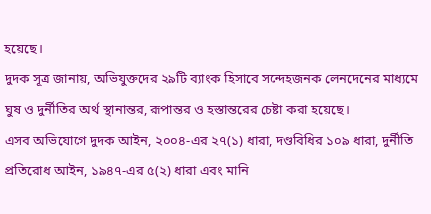হয়েছে।
দুদক সূত্র জানায়, অভিযুক্তদের ২৯টি ব্যাংক হিসাবে সন্দেহজনক লেনদেনের মাধ্যমে ঘুষ ও দুর্নীতির অর্থ স্থানান্তর, রূপান্তর ও হস্তান্তরের চেষ্টা করা হয়েছে।
এসব অভিযোগে দুদক আইন, ২০০৪-এর ২৭(১) ধারা, দণ্ডবিধির ১০৯ ধারা, দুর্নীতি প্রতিরোধ আইন, ১৯৪৭-এর ৫(২) ধারা এবং মানি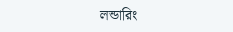লন্ডারিং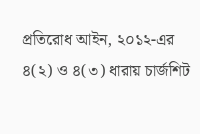প্রতিরোধ আইন, ২০১২-এর ৪(২) ও ৪(৩) ধারায় চার্জশিট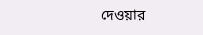দেওয়ার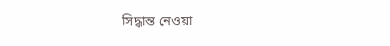সিদ্ধান্ত নেওয়া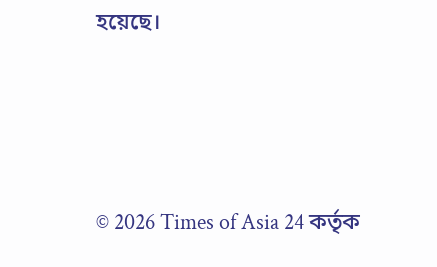হয়েছে।




© 2026 Times of Asia 24 কর্তৃক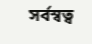সর্বস্বত্ব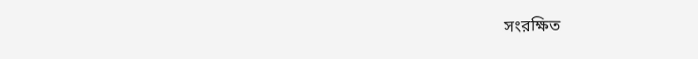সংরক্ষিত